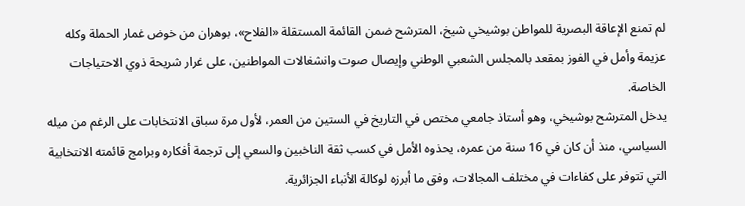لم تمنع الإعاقة البصرية للمواطن بوشيخي شيخ، المترشح ضمن القائمة المستقلة «الفلاح»، بوهران من خوض غمار الحملة وكله عزيمة وأمل في الفوز بمقعد بالمجلس الشعبي الوطني وإيصال صوت وانشغالات المواطنين، على غرار شريحة ذوي الاحتياجات الخاصة.
يدخل المترشح بوشيخي، وهو أستاذ جامعي مختص في التاريخ في الستين من العمر، لأول مرة سباق الانتخابات على الرغم من ميله السياسي، منذ أن كان في 16 سنة من عمره، يحذوه الأمل في كسب ثقة الناخبين والسعي إلى ترجمة أفكاره وبرامج قائمته الانتخابية التي تتوفر على كفاءات في مختلف المجالات، وفق ما أبرزه لوكالة الأنباء الجزائرية.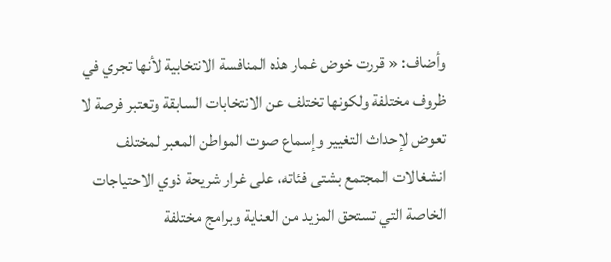وأضاف: « قررت خوض غمار هذه المنافسة الانتخابية لأنها تجري في ظروف مختلفة ولكونها تختلف عن الانتخابات السابقة وتعتبر فرصة لا تعوض لإحداث التغيير وإسماع صوت المواطن المعبر لمختلف انشغالات المجتمع بشتى فئاته، على غرار شريحة ذوي الاحتياجات الخاصة التي تستحق المزيد من العناية وبرامج مختلفة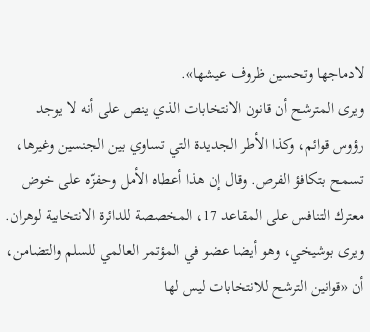لادماجها وتحسين ظروف عيشها».
ويرى المترشح أن قانون الانتخابات الذي ينص على أنه لا يوجد رؤوس قوائم، وكذا الأطر الجديدة التي تساوي بين الجنسين وغيرها، تسمح بتكافؤ الفرص. وقال إن هذا أعطاه الأمل وحفزّه على خوض معترك التنافس على المقاعد 17، المخصصة للدائرة الانتخابية لوهران.
ويرى بوشيخي، وهو أيضا عضو في المؤتمر العالمي للسلم والتضامن، أن «قوانين الترشح للانتخابات ليس لها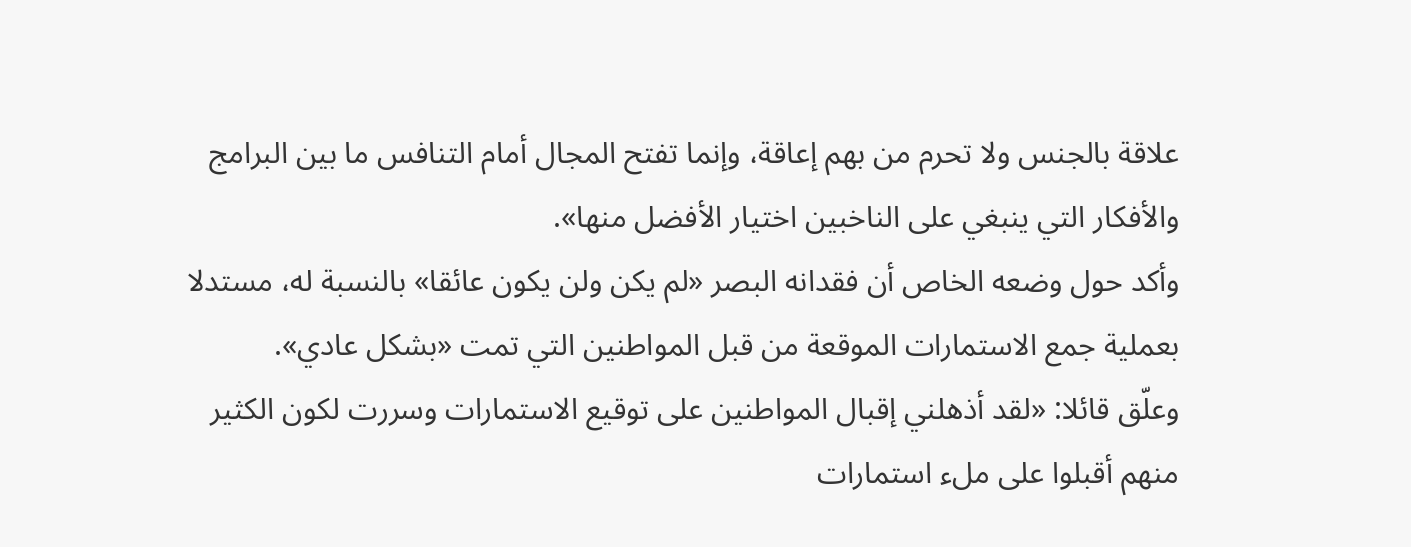علاقة بالجنس ولا تحرم من بهم إعاقة، وإنما تفتح المجال أمام التنافس ما بين البرامج والأفكار التي ينبغي على الناخبين اختيار الأفضل منها».
وأكد حول وضعه الخاص أن فقدانه البصر «لم يكن ولن يكون عائقا» بالنسبة له، مستدلا بعملية جمع الاستمارات الموقعة من قبل المواطنين التي تمت «بشكل عادي».
وعلّق قائلا: «لقد أذهلني إقبال المواطنين على توقيع الاستمارات وسررت لكون الكثير منهم أقبلوا على ملء استمارات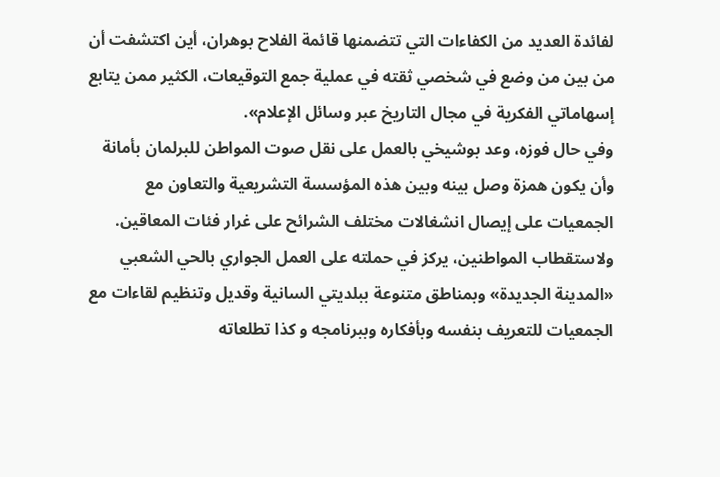لفائدة العديد من الكفاءات التي تتضمنها قائمة الفلاح بوهران، أين اكتشفت أن من بين من وضع في شخصي ثقته في عملية جمع التوقيعات، الكثير ممن يتابع إسهاماتي الفكرية في مجال التاريخ عبر وسائل الإعلام».
وفي حال فوزه، وعد بوشيخي بالعمل على نقل صوت المواطن للبرلمان بأمانة وأن يكون همزة وصل بينه وبين هذه المؤسسة التشريعية والتعاون مع الجمعيات على إيصال انشغالات مختلف الشرائح على غرار فئات المعاقين.
ولاستقطاب المواطنين، يركز في حملته على العمل الجواري بالحي الشعبي «المدينة الجديدة» وبمناطق متنوعة ببلديتي السانية وقديل وتنظيم لقاءات مع الجمعيات للتعريف بنفسه وبأفكاره وببرنامجه و كذا تطلعاته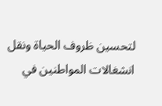لتحسين ظروف الحياة ونقل انشغالات المواطنين في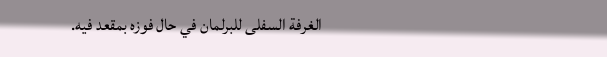الغرفة السفلى للبرلمان في حال فوزه بمقعد فيه.